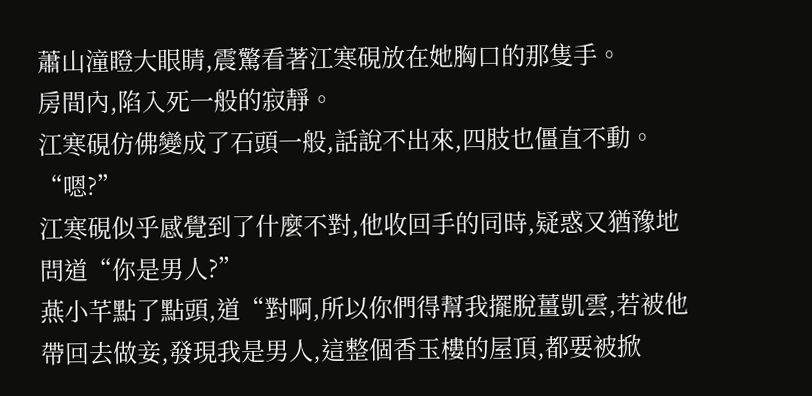蕭山潼瞪大眼睛,震驚看著江寒硯放在她胸口的那隻手。
房間內,陷入死一般的寂靜。
江寒硯仿佛變成了石頭一般,話說不出來,四肢也僵直不動。
“嗯?”
江寒硯似乎感覺到了什麼不對,他收回手的同時,疑惑又猶豫地問道“你是男人?”
燕小芊點了點頭,道“對啊,所以你們得幫我擺脫薑凱雲,若被他帶回去做妾,發現我是男人,這整個香玉樓的屋頂,都要被掀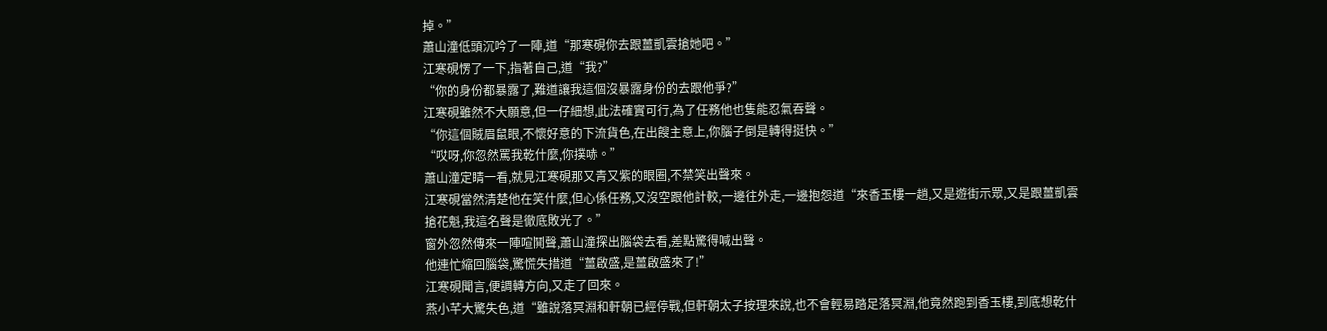掉。”
蕭山潼低頭沉吟了一陣,道“那寒硯你去跟薑凱雲搶她吧。”
江寒硯愣了一下,指著自己,道“我?”
“你的身份都暴露了,難道讓我這個沒暴露身份的去跟他爭?”
江寒硯雖然不大願意,但一仔細想,此法確實可行,為了任務他也隻能忍氣吞聲。
“你這個賊眉鼠眼,不懷好意的下流貨色,在出餿主意上,你腦子倒是轉得挺快。”
“哎呀,你忽然罵我乾什麼,你撲哧。”
蕭山潼定睛一看,就見江寒硯那又青又紫的眼圈,不禁笑出聲來。
江寒硯當然清楚他在笑什麼,但心係任務,又沒空跟他計較,一邊往外走,一邊抱怨道“來香玉樓一趟,又是遊街示眾,又是跟薑凱雲搶花魁,我這名聲是徹底敗光了。”
窗外忽然傳來一陣喧鬨聲,蕭山潼探出腦袋去看,差點驚得喊出聲。
他連忙縮回腦袋,驚慌失措道“薑啟盛,是薑啟盛來了!”
江寒硯聞言,便調轉方向,又走了回來。
燕小芊大驚失色,道“雖說落冥淵和軒朝已經停戰,但軒朝太子按理來說,也不會輕易踏足落冥淵,他竟然跑到香玉樓,到底想乾什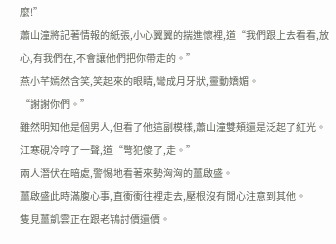麼!”
蕭山潼將記著情報的紙張,小心翼翼的揣進懷裡,道“我們跟上去看看,放心,有我們在,不會讓他們把你帶走的。”
燕小芊嫣然含笑,笑起來的眼睛,彎成月牙狀,靈動嬌媚。
“謝謝你們。”
雖然明知他是個男人,但看了他這副模樣,蕭山潼雙頰還是泛起了紅光。
江寒硯冷哼了一聲,道“彆犯傻了,走。”
兩人潛伏在暗處,警惕地看著來勢洶洶的薑啟盛。
薑啟盛此時滿腹心事,直衝衝往裡走去,壓根沒有閒心注意到其他。
隻見薑凱雲正在跟老鴇討價還價。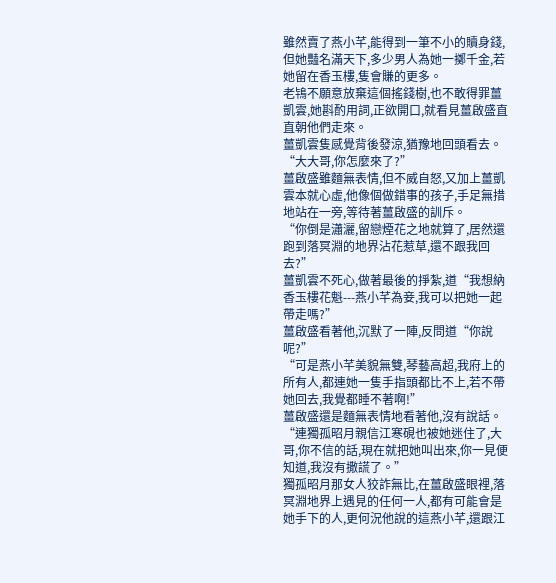雖然賣了燕小芊,能得到一筆不小的贖身錢,但她豔名滿天下,多少男人為她一擲千金,若她留在香玉樓,隻會賺的更多。
老鴇不願意放棄這個搖錢樹,也不敢得罪薑凱雲,她斟酌用詞,正欲開口,就看見薑啟盛直直朝他們走來。
薑凱雲隻感覺背後發涼,猶豫地回頭看去。
“大大哥,你怎麼來了?”
薑啟盛雖麵無表情,但不威自怒,又加上薑凱雲本就心虛,他像個做錯事的孩子,手足無措地站在一旁,等待著薑啟盛的訓斥。
“你倒是瀟灑,留戀煙花之地就算了,居然還跑到落冥淵的地界沾花惹草,還不跟我回去?”
薑凱雲不死心,做著最後的掙紮,道“我想納香玉樓花魁---燕小芊為妾,我可以把她一起帶走嗎?”
薑啟盛看著他,沉默了一陣,反問道“你說呢?”
“可是燕小芊美貌無雙,琴藝高超,我府上的所有人,都連她一隻手指頭都比不上,若不帶她回去,我覺都睡不著啊!”
薑啟盛還是麵無表情地看著他,沒有說話。
“連獨孤昭月親信江寒硯也被她迷住了,大哥,你不信的話,現在就把她叫出來,你一見便知道,我沒有撒謊了。”
獨孤昭月那女人狡詐無比,在薑啟盛眼裡,落冥淵地界上遇見的任何一人,都有可能會是她手下的人,更何況他說的這燕小芊,還跟江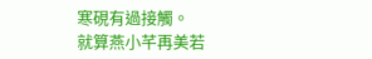寒硯有過接觸。
就算燕小芊再美若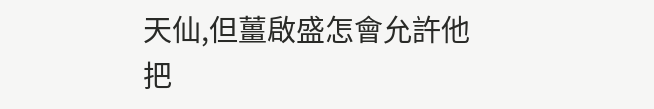天仙,但薑啟盛怎會允許他把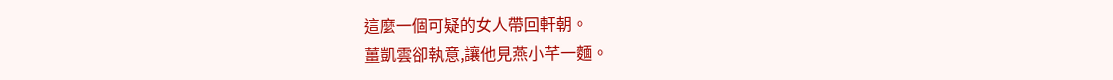這麼一個可疑的女人帶回軒朝。
薑凱雲卻執意,讓他見燕小芊一麵。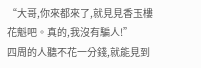“大哥,你來都來了,就見見香玉樓花魁吧。真的,我沒有騙人!”
四周的人聽不花一分錢,就能見到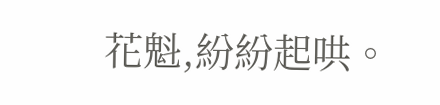花魁,紛紛起哄。